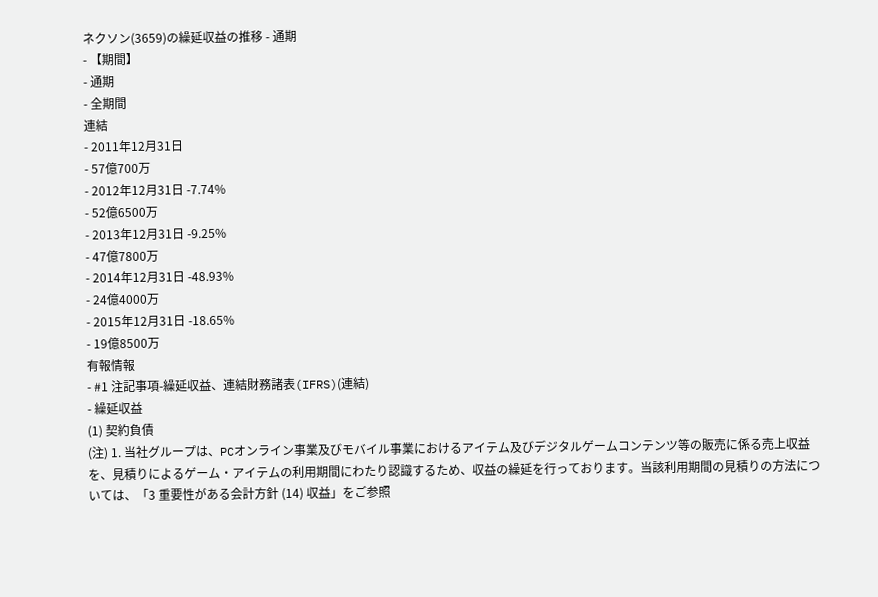ネクソン(3659)の繰延収益の推移 - 通期
- 【期間】
- 通期
- 全期間
連結
- 2011年12月31日
- 57億700万
- 2012年12月31日 -7.74%
- 52億6500万
- 2013年12月31日 -9.25%
- 47億7800万
- 2014年12月31日 -48.93%
- 24億4000万
- 2015年12月31日 -18.65%
- 19億8500万
有報情報
- #1 注記事項-繰延収益、連結財務諸表(IFRS)(連結)
- 繰延収益
(1) 契約負債
(注) 1. 当社グループは、PCオンライン事業及びモバイル事業におけるアイテム及びデジタルゲームコンテンツ等の販売に係る売上収益を、見積りによるゲーム・アイテムの利用期間にわたり認識するため、収益の繰延を行っております。当該利用期間の見積りの方法については、「3 重要性がある会計方針 (14) 収益」をご参照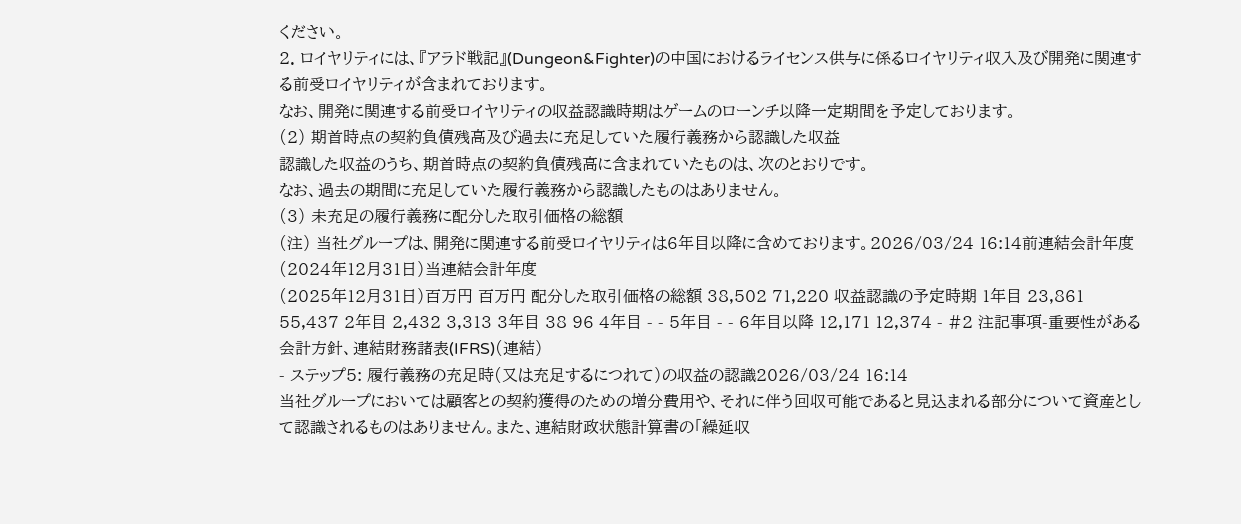ください。
2. ロイヤリティには、『アラド戦記』(Dungeon&Fighter)の中国におけるライセンス供与に係るロイヤリティ収入及び開発に関連する前受ロイヤリティが含まれております。
なお、開発に関連する前受ロイヤリティの収益認識時期はゲームのローンチ以降一定期間を予定しております。
(2) 期首時点の契約負債残高及び過去に充足していた履行義務から認識した収益
認識した収益のうち、期首時点の契約負債残高に含まれていたものは、次のとおりです。
なお、過去の期間に充足していた履行義務から認識したものはありません。
(3) 未充足の履行義務に配分した取引価格の総額
(注) 当社グループは、開発に関連する前受ロイヤリティは6年目以降に含めております。2026/03/24 16:14前連結会計年度
(2024年12月31日)当連結会計年度
(2025年12月31日)百万円 百万円 配分した取引価格の総額 38,502 71,220 収益認識の予定時期 1年目 23,861 55,437 2年目 2,432 3,313 3年目 38 96 4年目 - - 5年目 - - 6年目以降 12,171 12,374 - #2 注記事項-重要性がある会計方針、連結財務諸表(IFRS)(連結)
- ステップ5: 履行義務の充足時(又は充足するにつれて)の収益の認識2026/03/24 16:14
当社グループにおいては顧客との契約獲得のための増分費用や、それに伴う回収可能であると見込まれる部分について資産として認識されるものはありません。また、連結財政状態計算書の「繰延収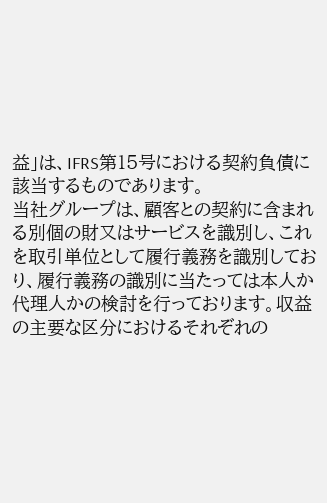益」は、IFRS第15号における契約負債に該当するものであります。
当社グループは、顧客との契約に含まれる別個の財又はサービスを識別し、これを取引単位として履行義務を識別しており、履行義務の識別に当たっては本人か代理人かの検討を行っております。収益の主要な区分におけるそれぞれの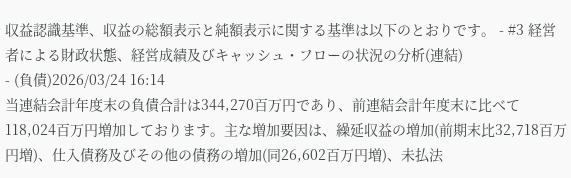収益認識基準、収益の総額表示と純額表示に関する基準は以下のとおりです。 - #3 経営者による財政状態、経営成績及びキャッシュ・フローの状況の分析(連結)
- (負債)2026/03/24 16:14
当連結会計年度末の負債合計は344,270百万円であり、前連結会計年度末に比べて118,024百万円増加しております。主な増加要因は、繰延収益の増加(前期末比32,718百万円増)、仕入債務及びその他の債務の増加(同26,602百万円増)、未払法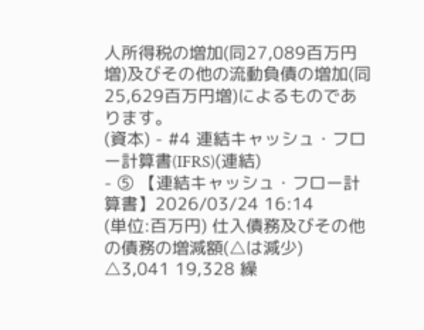人所得税の増加(同27,089百万円増)及びその他の流動負債の増加(同25,629百万円増)によるものであります。
(資本) - #4 連結キャッシュ・フロー計算書(IFRS)(連結)
- ⑤ 【連結キャッシュ・フロー計算書】2026/03/24 16:14
(単位:百万円) 仕入債務及びその他の債務の増減額(△は減少) △3,041 19,328 繰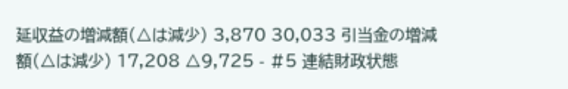延収益の増減額(△は減少) 3,870 30,033 引当金の増減額(△は減少) 17,208 △9,725 - #5 連結財政状態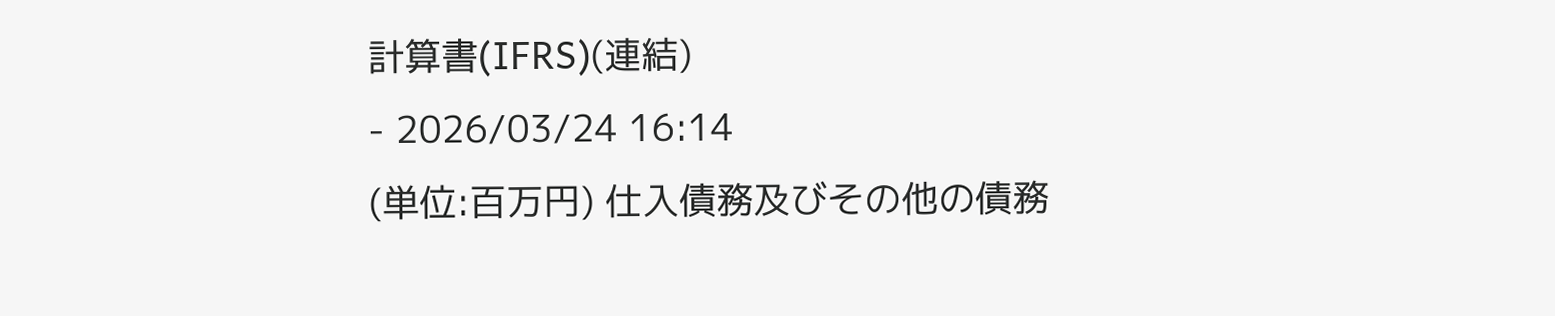計算書(IFRS)(連結)
- 2026/03/24 16:14
(単位:百万円) 仕入債務及びその他の債務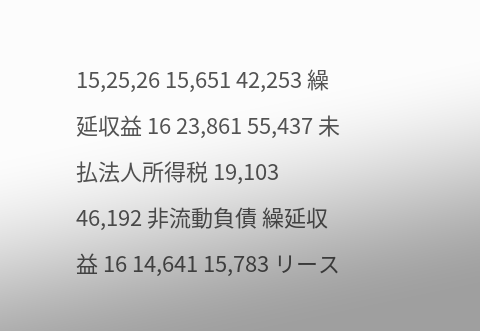15,25,26 15,651 42,253 繰延収益 16 23,861 55,437 未払法人所得税 19,103 46,192 非流動負債 繰延収益 16 14,641 15,783 リース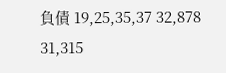負債 19,25,35,37 32,878 31,315